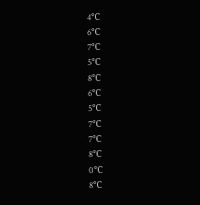4℃
6℃
7℃
5℃
8℃
6℃
5℃
7℃
7℃
8℃
0℃
8℃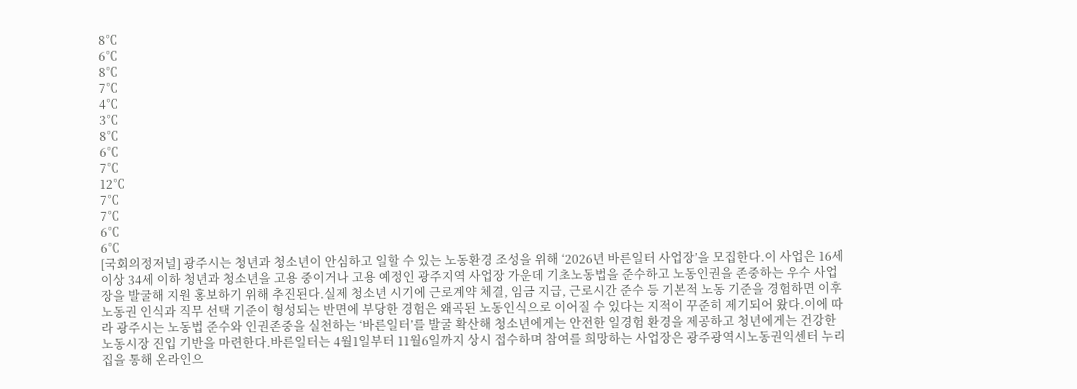8℃
6℃
8℃
7℃
4℃
3℃
8℃
6℃
7℃
12℃
7℃
7℃
6℃
6℃
[국회의정저널] 광주시는 청년과 청소년이 안심하고 일할 수 있는 노동환경 조성을 위해 ‘2026년 바른일터 사업장’을 모집한다.이 사업은 16세 이상 34세 이하 청년과 청소년을 고용 중이거나 고용 예정인 광주지역 사업장 가운데 기초노동법을 준수하고 노동인권을 존중하는 우수 사업장을 발굴해 지원 홍보하기 위해 추진된다.실제 청소년 시기에 근로계약 체결, 임금 지급, 근로시간 준수 등 기본적 노동 기준을 경험하면 이후 노동권 인식과 직무 선택 기준이 형성되는 반면에 부당한 경험은 왜곡된 노동인식으로 이어질 수 있다는 지적이 꾸준히 제기되어 왔다.이에 따라 광주시는 노동법 준수와 인권존중을 실천하는 ‘바른일터’를 발굴 확산해 청소년에게는 안전한 일경험 환경을 제공하고 청년에게는 건강한 노동시장 진입 기반을 마련한다.바른일터는 4월1일부터 11월6일까지 상시 접수하며 참여를 희망하는 사업장은 광주광역시노동권익센터 누리집을 통해 온라인으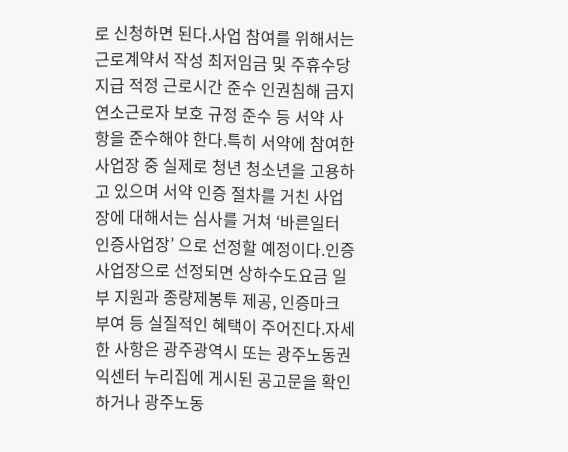로 신청하면 된다.사업 참여를 위해서는 근로계약서 작성 최저임금 및 주휴수당 지급 적정 근로시간 준수 인권침해 금지 연소근로자 보호 규정 준수 등 서약 사항을 준수해야 한다.특히 서약에 참여한 사업장 중 실제로 청년 청소년을 고용하고 있으며 서약 인증 절차를 거친 사업장에 대해서는 심사를 거쳐 ‘바른일터 인증사업장’ 으로 선정할 예정이다.인증사업장으로 선정되면 상하수도요금 일부 지원과 종량제봉투 제공, 인증마크 부여 등 실질적인 혜택이 주어진다.자세한 사항은 광주광역시 또는 광주노동권익센터 누리집에 게시된 공고문을 확인하거나 광주노동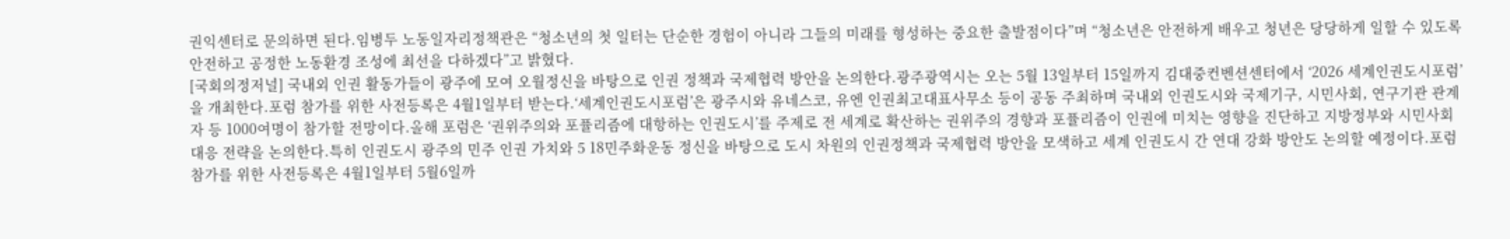권익센터로 문의하면 된다.임병두 노동일자리정책관은 “청소년의 첫 일터는 단순한 경험이 아니라 그들의 미래를 형성하는 중요한 출발점이다”며 “청소년은 안전하게 배우고 청년은 당당하게 일할 수 있도록 안전하고 공정한 노동환경 조성에 최선을 다하겠다”고 밝혔다.
[국회의정저널] 국내외 인권 활동가들이 광주에 모여 오월정신을 바탕으로 인권 정책과 국제협력 방안을 논의한다.광주광역시는 오는 5월 13일부터 15일까지 김대중컨벤션센터에서 ‘2026 세계인권도시포럼’을 개최한다.포럼 참가를 위한 사전등록은 4월1일부터 받는다.‘세계인권도시포럼’은 광주시와 유네스코, 유엔 인권최고대표사무소 등이 공동 주최하며 국내외 인권도시와 국제기구, 시민사회, 연구기관 관계자 등 1000여명이 참가할 전망이다.올해 포럼은 ‘권위주의와 포퓰리즘에 대항하는 인권도시’를 주제로 전 세계로 확산하는 권위주의 경향과 포퓰리즘이 인권에 미치는 영향을 진단하고 지방정부와 시민사회 대응 전략을 논의한다.특히 인권도시 광주의 민주 인권 가치와 5 18민주화운동 정신을 바탕으로 도시 차원의 인권정책과 국제협력 방안을 모색하고 세계 인권도시 간 연대 강화 방안도 논의할 예정이다.포럼 참가를 위한 사전등록은 4월1일부터 5월6일까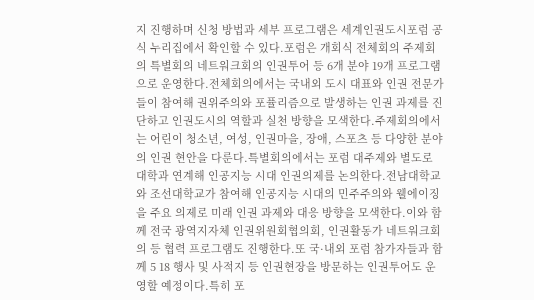지 진행하며 신청 방법과 세부 프로그램은 세계인권도시포럼 공식 누리집에서 확인할 수 있다.포럼은 개회식 전체회의 주제회의 특별회의 네트워크회의 인권투어 등 6개 분야 19개 프로그램으로 운영한다.전체회의에서는 국내외 도시 대표와 인권 전문가들이 참여해 권위주의와 포퓰리즘으로 발생하는 인권 과제를 진단하고 인권도시의 역할과 실천 방향을 모색한다.주제회의에서는 어린이 청소년, 여성, 인권마을, 장애, 스포츠 등 다양한 분야의 인권 현안을 다룬다.특별회의에서는 포럼 대주제와 별도로 대학과 연계해 인공지능 시대 인권의제를 논의한다.전남대학교와 조선대학교가 참여해 인공지능 시대의 민주주의와 웰에이징을 주요 의제로 미래 인권 과제와 대응 방향을 모색한다.이와 함께 전국 광역지자체 인권위원회협의회, 인권활동가 네트워크회의 등 협력 프로그램도 진행한다.또 국·내외 포럼 참가자들과 함께 5 18 행사 및 사적지 등 인권현장을 방문하는 인권투어도 운영할 예정이다.특히 포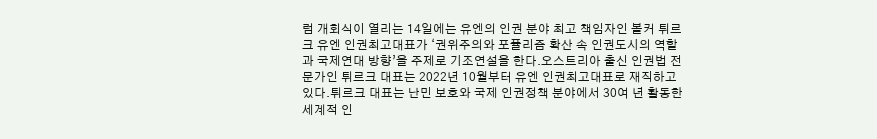럼 개회식이 열리는 14일에는 유엔의 인권 분야 최고 책임자인 볼커 튀르크 유엔 인권최고대표가 ‘권위주의와 포퓰리즘 확산 속 인권도시의 역할과 국제연대 방향’을 주제로 기조연설을 한다.오스트리아 출신 인권법 전문가인 튀르크 대표는 2022년 10월부터 유엔 인권최고대표로 재직하고 있다.튀르크 대표는 난민 보호와 국제 인권정책 분야에서 30여 년 활동한 세계적 인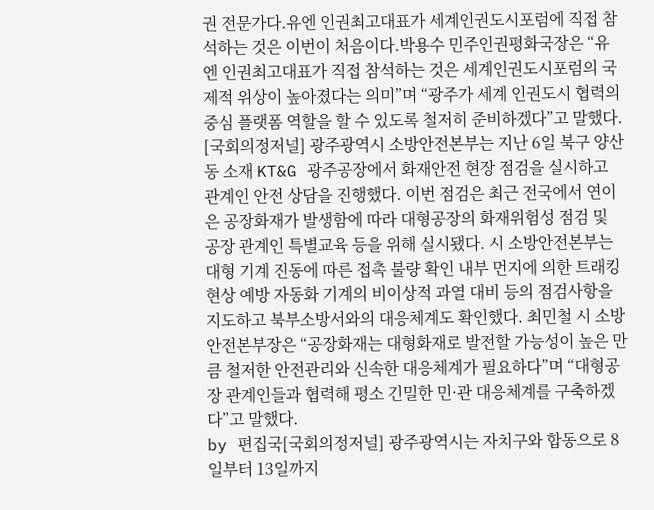권 전문가다.유엔 인권최고대표가 세계인권도시포럼에 직접 참석하는 것은 이번이 처음이다.박용수 민주인권평화국장은 “유엔 인권최고대표가 직접 참석하는 것은 세계인권도시포럼의 국제적 위상이 높아졌다는 의미”며 “광주가 세계 인권도시 협력의 중심 플랫폼 역할을 할 수 있도록 철저히 준비하겠다”고 말했다.
[국회의정저널] 광주광역시 소방안전본부는 지난 6일 북구 양산동 소재 KT&G 광주공장에서 화재안전 현장 점검을 실시하고 관계인 안전 상담을 진행했다. 이번 점검은 최근 전국에서 연이은 공장화재가 발생함에 따라 대형공장의 화재위험성 점검 및 공장 관계인 특별교육 등을 위해 실시됐다. 시 소방안전본부는 대형 기계 진동에 따른 접촉 불량 확인 내부 먼지에 의한 트래킹 현상 예방 자동화 기계의 비이상적 과열 대비 등의 점검사항을 지도하고 북부소방서와의 대응체계도 확인했다. 최민철 시 소방안전본부장은 “공장화재는 대형화재로 발전할 가능성이 높은 만큼 철저한 안전관리와 신속한 대응체계가 필요하다”며 “대형공장 관계인들과 협력해 평소 긴밀한 민·관 대응체계를 구축하겠다”고 말했다.
by 편집국[국회의정저널] 광주광역시는 자치구와 합동으로 8일부터 13일까지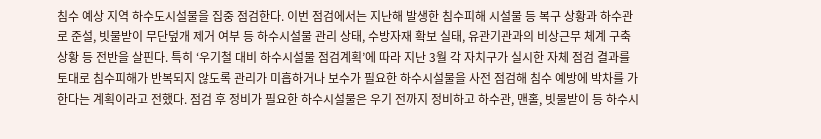침수 예상 지역 하수도시설물을 집중 점검한다. 이번 점검에서는 지난해 발생한 침수피해 시설물 등 복구 상황과 하수관로 준설, 빗물받이 무단덮개 제거 여부 등 하수시설물 관리 상태, 수방자재 확보 실태, 유관기관과의 비상근무 체계 구축 상황 등 전반을 살핀다. 특히 ‘우기철 대비 하수시설물 점검계획’에 따라 지난 3월 각 자치구가 실시한 자체 점검 결과를 토대로 침수피해가 반복되지 않도록 관리가 미흡하거나 보수가 필요한 하수시설물을 사전 점검해 침수 예방에 박차를 가한다는 계획이라고 전했다. 점검 후 정비가 필요한 하수시설물은 우기 전까지 정비하고 하수관, 맨홀, 빗물받이 등 하수시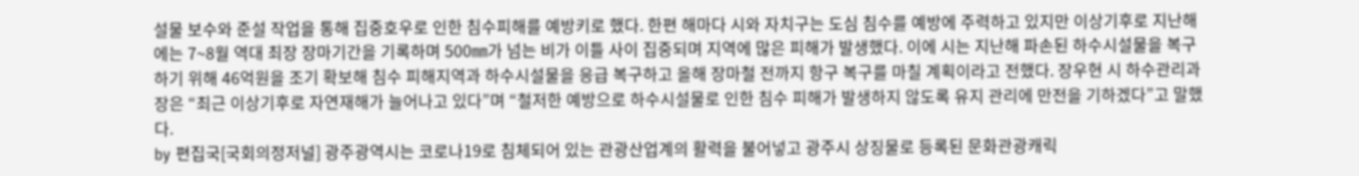설물 보수와 준설 작업을 통해 집중호우로 인한 침수피해를 예방키로 했다. 한편 해마다 시와 자치구는 도심 침수를 예방에 주력하고 있지만 이상기후로 지난해에는 7~8월 역대 최장 장마기간을 기록하며 500㎜가 넘는 비가 이틀 사이 집중되며 지역에 많은 피해가 발생했다. 이에 시는 지난해 파손된 하수시설물을 복구하기 위해 46억원을 조기 확보해 침수 피해지역과 하수시설물을 응급 복구하고 올해 장마철 전까지 항구 복구를 마칠 계획이라고 전했다. 장우현 시 하수관리과장은 “최근 이상기후로 자연재해가 늘어나고 있다”며 “철저한 예방으로 하수시설물로 인한 침수 피해가 발생하지 않도록 유지 관리에 만전을 기하겠다”고 말했다.
by 편집국[국회의정저널] 광주광역시는 코로나19로 침체되어 있는 관광산업계의 활력을 불어넣고 광주시 상징물로 등록된 문화관광캐릭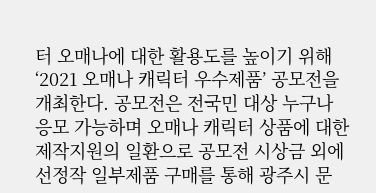터 오매나에 대한 활용도를 높이기 위해 ‘2021 오매나 캐릭터 우수제품’ 공모전을 개최한다. 공모전은 전국민 대상 누구나 응모 가능하며 오매나 캐릭터 상품에 대한 제작지원의 일환으로 공모전 시상금 외에 선정작 일부제품 구매를 통해 광주시 문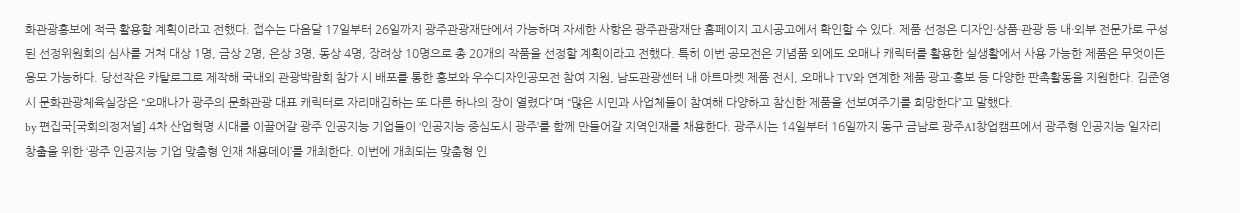화관광홍보에 적극 활용할 계획이라고 전했다. 접수는 다음달 17일부터 26일까지 광주관광재단에서 가능하며 자세한 사항은 광주관광재단 홈페이지 고시공고에서 확인할 수 있다. 제품 선정은 디자인·상품·관광 등 내·외부 전문가로 구성된 선정위원회의 심사를 거쳐 대상 1명, 금상 2명, 은상 3명, 동상 4명, 장려상 10명으로 총 20개의 작품을 선정할 계획이라고 전했다. 특히 이번 공모전은 기념품 외에도 오매나 캐릭터를 활용한 실생활에서 사용 가능한 제품은 무엇이든 응모 가능하다. 당선작은 카탈로그로 제작해 국내외 관광박람회 참가 시 배포를 통한 홍보와 우수디자인공모전 참여 지원, 남도관광센터 내 아트마켓 제품 전시, 오매나 TV와 연계한 제품 광고·홍보 등 다양한 판촉활동을 지원한다. 김준영 시 문화관광체육실장은 “오매나가 광주의 문화관광 대표 캐릭터로 자리매김하는 또 다른 하나의 장이 열렸다”며 “많은 시민과 사업체들이 참여해 다양하고 참신한 제품을 선보여주기를 희망한다”고 말했다.
by 편집국[국회의정저널] 4차 산업혁명 시대를 이끌어갈 광주 인공지능 기업들이 ‘인공지능 중심도시 광주’를 함께 만들어갈 지역인재를 채용한다. 광주시는 14일부터 16일까지 동구 금남로 광주AI창업캠프에서 광주형 인공지능 일자리 창출을 위한 ‘광주 인공지능 기업 맞춤형 인재 채용데이’를 개최한다. 이번에 개최되는 맞춤형 인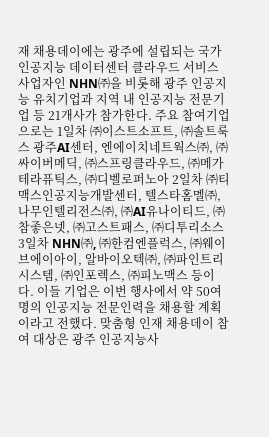재 채용데이에는 광주에 설립되는 국가 인공지능 데이터센터 클라우드 서비스 사업자인 NHN㈜을 비롯해 광주 인공지능 유치기업과 지역 내 인공지능 전문기업 등 21개사가 참가한다. 주요 참여기업으로는 1일차 ㈜이스트소프트, ㈜솔트룩스 광주AI센터, 엔에이치네트웍스㈜, ㈜싸이버메딕, ㈜스프링클라우드, ㈜메가테라퓨틱스, ㈜디벨로퍼노아 2일차 ㈜티맥스인공지능개발센터, 텔스타홈멜㈜, 나무인텔리전스㈜, ㈜AI유나이티드, ㈜참좋은넷, ㈜고스트패스, ㈜디투리소스 3일차 NHN㈜, ㈜한컴엔플럭스, ㈜웨이브에이아이, 알바이오텍㈜, ㈜파인트리시스템, ㈜인포렉스, ㈜피노맥스 등이다. 이들 기업은 이번 행사에서 약 50여명의 인공지능 전문인력을 채용할 계획이라고 전했다. 맞춤형 인재 채용데이 참여 대상은 광주 인공지능사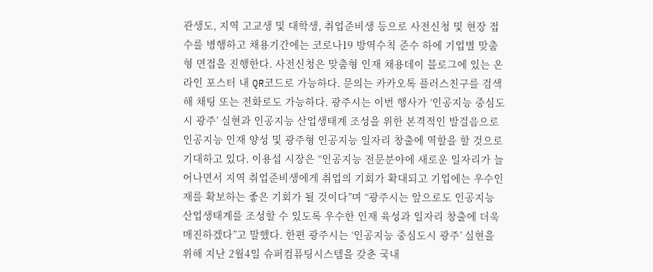관생도, 지역 고교생 및 대학생, 취업준비생 등으로 사전신청 및 현장 접수를 병행하고 채용기간에는 코로나19 방역수칙 준수 하에 기업별 맞춤형 면접을 진행한다. 사전신청은 맞춤형 인재 채용데이 블로그에 있는 온라인 포스터 내 QR코드로 가능하다. 문의는 카카오톡 플러스친구를 검색해 채팅 또는 전화로도 가능하다. 광주시는 이번 행사가 ‘인공지능 중심도시 광주’ 실현과 인공지능 산업생태계 조성을 위한 본격적인 발걸음으로 인공지능 인재 양성 및 광주형 인공지능 일자리 창출에 역할을 할 것으로 기대하고 있다. 이용섭 시장은 “인공지능 전문분야에 새로운 일자리가 늘어나면서 지역 취업준비생에게 취업의 기회가 확대되고 기업에는 우수인재를 확보하는 좋은 기회가 될 것이다”며 “광주시는 앞으로도 인공지능 산업생태계를 조성할 수 있도록 우수한 인재 육성과 일자리 창출에 더욱 매진하겠다”고 말했다. 한편 광주시는 ‘인공지능 중심도시 광주’ 실현을 위해 지난 2월4일 슈퍼컴퓨팅시스템을 갖춘 국내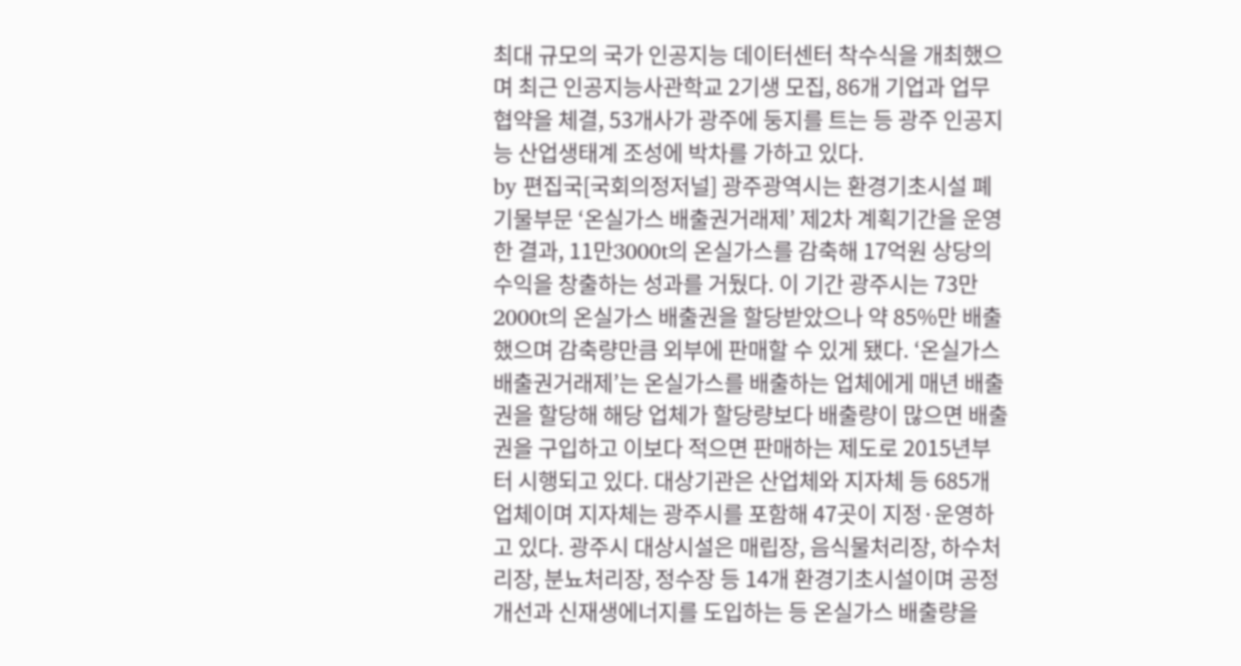최대 규모의 국가 인공지능 데이터센터 착수식을 개최했으며 최근 인공지능사관학교 2기생 모집, 86개 기업과 업무협약을 체결, 53개사가 광주에 둥지를 트는 등 광주 인공지능 산업생태계 조성에 박차를 가하고 있다.
by 편집국[국회의정저널] 광주광역시는 환경기초시설 폐기물부문 ‘온실가스 배출권거래제’ 제2차 계획기간을 운영한 결과, 11만3000t의 온실가스를 감축해 17억원 상당의 수익을 창출하는 성과를 거뒀다. 이 기간 광주시는 73만2000t의 온실가스 배출권을 할당받았으나 약 85%만 배출했으며 감축량만큼 외부에 판매할 수 있게 됐다. ‘온실가스 배출권거래제’는 온실가스를 배출하는 업체에게 매년 배출권을 할당해 해당 업체가 할당량보다 배출량이 많으면 배출권을 구입하고 이보다 적으면 판매하는 제도로 2015년부터 시행되고 있다. 대상기관은 산업체와 지자체 등 685개 업체이며 지자체는 광주시를 포함해 47곳이 지정·운영하고 있다. 광주시 대상시설은 매립장, 음식물처리장, 하수처리장, 분뇨처리장, 정수장 등 14개 환경기초시설이며 공정개선과 신재생에너지를 도입하는 등 온실가스 배출량을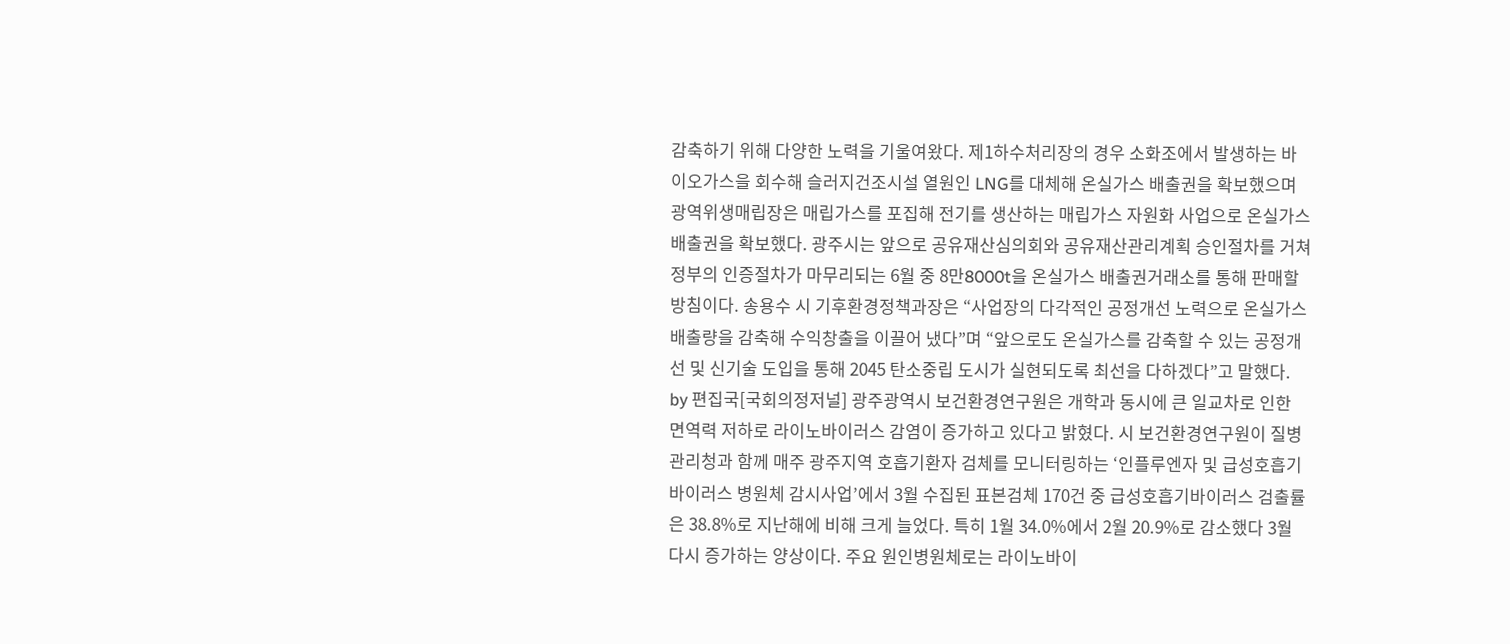감축하기 위해 다양한 노력을 기울여왔다. 제1하수처리장의 경우 소화조에서 발생하는 바이오가스을 회수해 슬러지건조시설 열원인 LNG를 대체해 온실가스 배출권을 확보했으며 광역위생매립장은 매립가스를 포집해 전기를 생산하는 매립가스 자원화 사업으로 온실가스 배출권을 확보했다. 광주시는 앞으로 공유재산심의회와 공유재산관리계획 승인절차를 거쳐 정부의 인증절차가 마무리되는 6월 중 8만8000t을 온실가스 배출권거래소를 통해 판매할 방침이다. 송용수 시 기후환경정책과장은 “사업장의 다각적인 공정개선 노력으로 온실가스 배출량을 감축해 수익창출을 이끌어 냈다”며 “앞으로도 온실가스를 감축할 수 있는 공정개선 및 신기술 도입을 통해 2045 탄소중립 도시가 실현되도록 최선을 다하겠다”고 말했다.
by 편집국[국회의정저널] 광주광역시 보건환경연구원은 개학과 동시에 큰 일교차로 인한 면역력 저하로 라이노바이러스 감염이 증가하고 있다고 밝혔다. 시 보건환경연구원이 질병관리청과 함께 매주 광주지역 호흡기환자 검체를 모니터링하는 ‘인플루엔자 및 급성호흡기바이러스 병원체 감시사업’에서 3월 수집된 표본검체 170건 중 급성호흡기바이러스 검출률은 38.8%로 지난해에 비해 크게 늘었다. 특히 1월 34.0%에서 2월 20.9%로 감소했다 3월 다시 증가하는 양상이다. 주요 원인병원체로는 라이노바이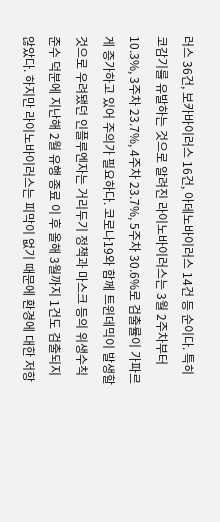러스 36건, 보카바이러스 16건, 아데노바이러스 14건 등 순이다. 특히 코감기를 유발하는 것으로 알려진 라이노바이러스는 3월 2주차부터 10.3%, 3주차 23.7%, 4주차 23.7%, 5주차 30.6%로 검출률이 가파르게 증가하고 있어 주의가 필요하다. 코로나19와 함께 트윈데믹이 발생할 것으로 우려됐던 인플루엔자는 거리두기 정책과 마스크 등의 위생수칙 준수 덕분에 지난해 2월 유행 종료 이 후 올해 3월까지 1건도 검출되지 않았다. 하지만 라이노바이러스는 피막이 없기 때문에 환경에 대한 저항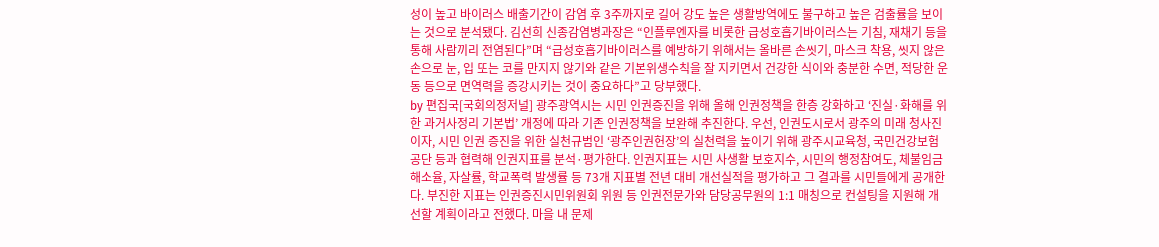성이 높고 바이러스 배출기간이 감염 후 3주까지로 길어 강도 높은 생활방역에도 불구하고 높은 검출률을 보이는 것으로 분석됐다. 김선희 신종감염병과장은 “인플루엔자를 비롯한 급성호흡기바이러스는 기침, 재채기 등을 통해 사람끼리 전염된다”며 “급성호흡기바이러스를 예방하기 위해서는 올바른 손씻기, 마스크 착용, 씻지 않은 손으로 눈, 입 또는 코를 만지지 않기와 같은 기본위생수칙을 잘 지키면서 건강한 식이와 충분한 수면, 적당한 운동 등으로 면역력을 증강시키는 것이 중요하다”고 당부했다.
by 편집국[국회의정저널] 광주광역시는 시민 인권증진을 위해 올해 인권정책을 한층 강화하고 ‘진실·화해를 위한 과거사정리 기본법’ 개정에 따라 기존 인권정책을 보완해 추진한다. 우선, 인권도시로서 광주의 미래 청사진이자, 시민 인권 증진을 위한 실천규범인 ‘광주인권헌장’의 실천력을 높이기 위해 광주시교육청, 국민건강보험공단 등과 협력해 인권지표를 분석·평가한다. 인권지표는 시민 사생활 보호지수, 시민의 행정참여도, 체불임금 해소율, 자살률, 학교폭력 발생률 등 73개 지표별 전년 대비 개선실적을 평가하고 그 결과를 시민들에게 공개한다. 부진한 지표는 인권증진시민위원회 위원 등 인권전문가와 담당공무원의 1:1 매칭으로 컨설팅을 지원해 개선할 계획이라고 전했다. 마을 내 문제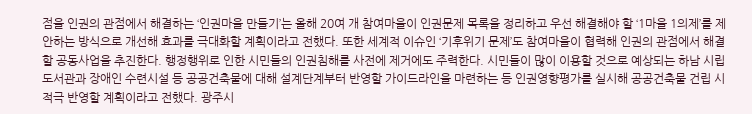점을 인권의 관점에서 해결하는 ‘인권마을 만들기’는 올해 20여 개 참여마을이 인권문제 목록을 정리하고 우선 해결해야 할 ‘1마을 1의제’를 제안하는 방식으로 개선해 효과를 극대화할 계획이라고 전했다. 또한 세계적 이슈인 ‘기후위기 문제’도 참여마을이 협력해 인권의 관점에서 해결할 공동사업을 추진한다. 행정행위로 인한 시민들의 인권침해를 사전에 제거에도 주력한다. 시민들이 많이 이용할 것으로 예상되는 하남 시립도서관과 장애인 수련시설 등 공공건축물에 대해 설계단계부터 반영할 가이드라인을 마련하는 등 인권영향평가를 실시해 공공건축물 건립 시 적극 반영할 계획이라고 전했다. 광주시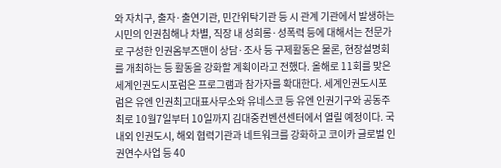와 자치구, 출자·출연기관, 민간위탁기관 등 시 관계 기관에서 발생하는 시민의 인권침해나 차별, 직장 내 성희롱·성폭력 등에 대해서는 전문가로 구성한 인권옴부즈맨이 상담·조사 등 구제활동은 물론, 현장설명회를 개최하는 등 활동을 강화할 계획이라고 전했다. 올해로 11회를 맞은 세계인권도시포럼은 프로그램과 참가자를 확대한다. 세계인권도시포럼은 유엔 인권최고대표사무소와 유네스코 등 유엔 인권기구와 공동주최로 10월7일부터 10일까지 김대중컨벤션센터에서 열릴 예정이다. 국내외 인권도시, 해외 협력기관과 네트워크를 강화하고 코이카 글로벌 인권연수사업 등 40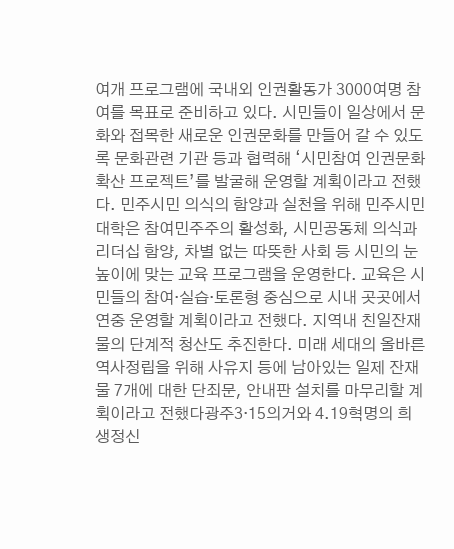여개 프로그램에 국내외 인권활동가 3000여명 참여를 목표로 준비하고 있다. 시민들이 일상에서 문화와 접목한 새로운 인권문화를 만들어 갈 수 있도록 문화관련 기관 등과 협력해 ‘시민참여 인권문화 확산 프로젝트’를 발굴해 운영할 계획이라고 전했다. 민주시민 의식의 함양과 실천을 위해 민주시민대학은 참여민주주의 활성화, 시민공동체 의식과 리더십 함양, 차별 없는 따뜻한 사회 등 시민의 눈높이에 맞는 교육 프로그램을 운영한다. 교육은 시민들의 참여·실습·토론형 중심으로 시내 곳곳에서 연중 운영할 계획이라고 전했다. 지역내 친일잔재물의 단계적 청산도 추진한다. 미래 세대의 올바른 역사정립을 위해 사유지 등에 남아있는 일제 잔재물 7개에 대한 단죄문, 안내판 설치를 마무리할 계획이라고 전했다광주3·15의거와 4.19혁명의 희생정신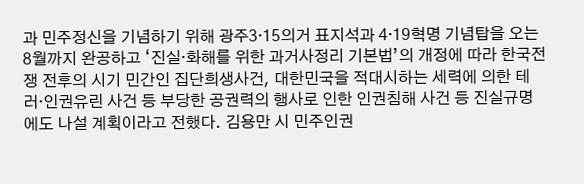과 민주정신을 기념하기 위해 광주3·15의거 표지석과 4·19혁명 기념탑을 오는 8월까지 완공하고 ‘진실·화해를 위한 과거사정리 기본법’의 개정에 따라 한국전쟁 전후의 시기 민간인 집단희생사건, 대한민국을 적대시하는 세력에 의한 테러·인권유린 사건 등 부당한 공권력의 행사로 인한 인권침해 사건 등 진실규명에도 나설 계획이라고 전했다. 김용만 시 민주인권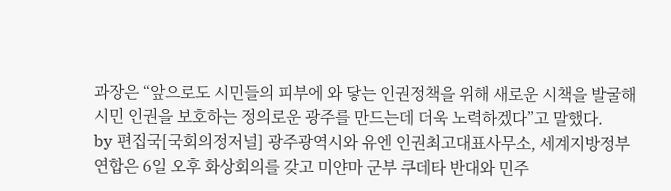과장은 “앞으로도 시민들의 피부에 와 닿는 인권정책을 위해 새로운 시책을 발굴해 시민 인권을 보호하는 정의로운 광주를 만드는데 더욱 노력하겠다”고 말했다.
by 편집국[국회의정저널] 광주광역시와 유엔 인권최고대표사무소, 세계지방정부연합은 6일 오후 화상회의를 갖고 미얀마 군부 쿠데타 반대와 민주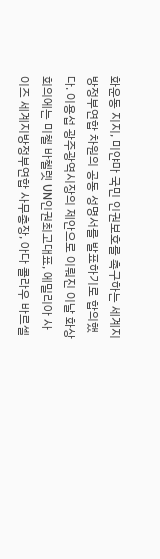화운동 지지, 미얀마 국민 인권보호를 촉구하는 세계지방정부연합 차원의 공동 성명서를 발표하기로 합의했다. 이용섭 광주광역시장의 제안으로 이뤄진 이날 화상회의에는 미첼 바첼렛 UN인권최고대표, 에밀리아 사이즈 세계지방정부연합 사무총장, 아다 콜라우 바르셀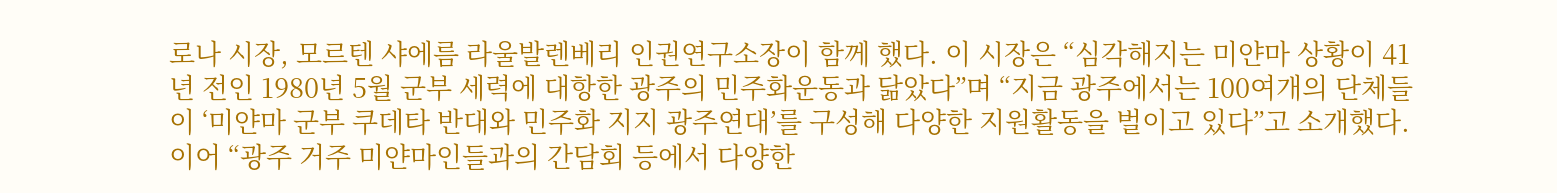로나 시장, 모르텐 샤에름 라울발렌베리 인권연구소장이 함께 했다. 이 시장은 “심각해지는 미얀마 상황이 41년 전인 1980년 5월 군부 세력에 대항한 광주의 민주화운동과 닮았다”며 “지금 광주에서는 100여개의 단체들이 ‘미얀마 군부 쿠데타 반대와 민주화 지지 광주연대’를 구성해 다양한 지원활동을 벌이고 있다”고 소개했다. 이어 “광주 거주 미얀마인들과의 간담회 등에서 다양한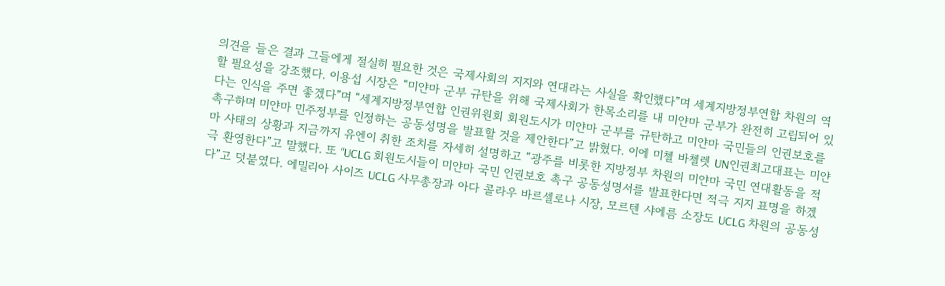의견을 들은 결과 그들에게 절실히 필요한 것은 국제사회의 지지와 연대라는 사실을 확인했다”며 세계지방정부연합 차원의 역할 필요성을 강조했다. 이용섭 시장은 “미얀마 군부 규탄을 위해 국제사회가 한목소리를 내 미얀마 군부가 완전히 고립되어 있다는 인식을 주면 좋겠다”며 “세계지방정부연합 인권위원회 회원도시가 미얀마 군부를 규탄하고 미얀마 국민들의 인권보호를 촉구하며 미얀마 민주정부를 인정하는 공동성명을 발표할 것을 제안한다”고 밝혔다. 이에 미첼 바첼렛 UN인권최고대표는 미얀마 사태의 상황과 지금까지 유엔이 취한 조치를 자세히 설명하고 “광주를 비롯한 지방정부 차원의 미얀마 국민 연대활동을 적극 환영한다”고 말했다. 또 “UCLG 회원도시들이 미얀마 국민 인권보호 촉구 공동성명서를 발표한다면 적극 지지 표명을 하겠다”고 덧붙였다. 에밀리아 사이즈 UCLG 사무총장과 아다 콜라우 바르셀로나 시장, 모르텐 샤에름 소장도 UCLG 차원의 공동성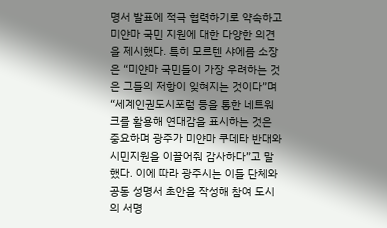명서 발표에 적극 협력하기로 약속하고 미얀마 국민 지원에 대한 다양한 의견을 제시했다. 특히 모르텐 샤에름 소장은 “미얀마 국민들이 가장 우려하는 것은 그들의 저항이 잊혀지는 것이다”며 “세계인권도시포럼 등을 통한 네트워크를 활용해 연대감을 표시하는 것은 중요하며 광주가 미얀마 쿠데타 반대와 시민지원을 이끌어줘 감사하다”고 말했다. 이에 따라 광주시는 이들 단체와 공동 성명서 초안을 작성해 참여 도시의 서명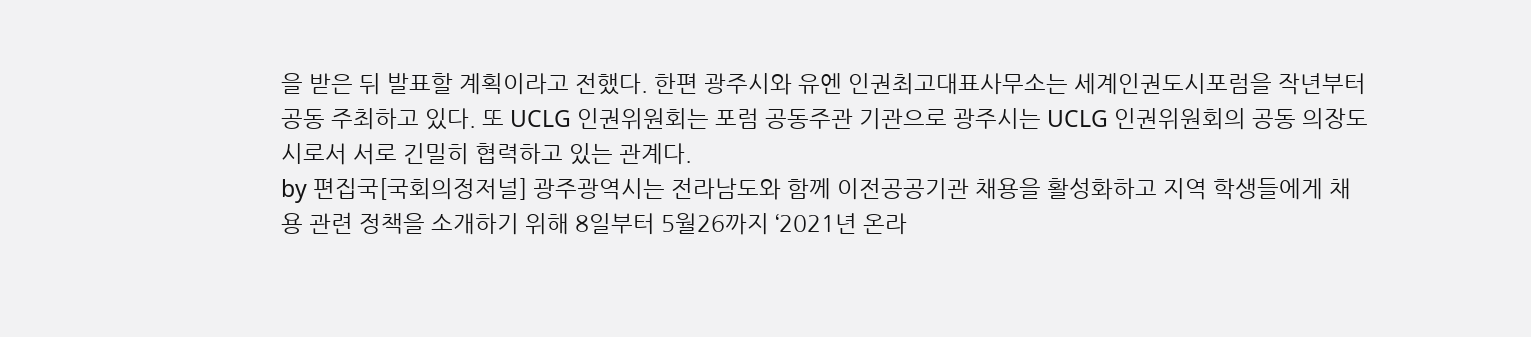을 받은 뒤 발표할 계획이라고 전했다. 한편 광주시와 유엔 인권최고대표사무소는 세계인권도시포럼을 작년부터 공동 주최하고 있다. 또 UCLG 인권위원회는 포럼 공동주관 기관으로 광주시는 UCLG 인권위원회의 공동 의장도시로서 서로 긴밀히 협력하고 있는 관계다.
by 편집국[국회의정저널] 광주광역시는 전라남도와 함께 이전공공기관 채용을 활성화하고 지역 학생들에게 채용 관련 정책을 소개하기 위해 8일부터 5월26까지 ‘2021년 온라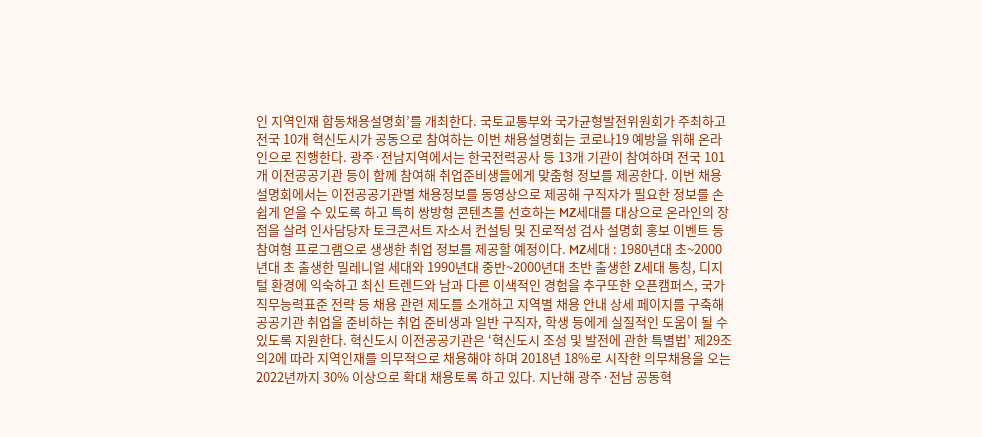인 지역인재 합동채용설명회’를 개최한다. 국토교통부와 국가균형발전위원회가 주최하고 전국 10개 혁신도시가 공동으로 참여하는 이번 채용설명회는 코로나19 예방을 위해 온라인으로 진행한다. 광주·전남지역에서는 한국전력공사 등 13개 기관이 참여하며 전국 101개 이전공공기관 등이 함께 참여해 취업준비생들에게 맞춤형 정보를 제공한다. 이번 채용 설명회에서는 이전공공기관별 채용정보를 동영상으로 제공해 구직자가 필요한 정보를 손쉽게 얻을 수 있도록 하고 특히 쌍방형 콘텐츠를 선호하는 MZ세대를 대상으로 온라인의 장점을 살려 인사담당자 토크콘서트 자소서 컨설팅 및 진로적성 검사 설명회 홍보 이벤트 등 참여형 프로그램으로 생생한 취업 정보를 제공할 예정이다. MZ세대 : 1980년대 초~2000년대 초 출생한 밀레니얼 세대와 1990년대 중반~2000년대 초반 출생한 Z세대 통칭, 디지털 환경에 익숙하고 최신 트렌드와 남과 다른 이색적인 경험을 추구또한 오픈캠퍼스, 국가직무능력표준 전략 등 채용 관련 제도를 소개하고 지역별 채용 안내 상세 페이지를 구축해 공공기관 취업을 준비하는 취업 준비생과 일반 구직자, 학생 등에게 실질적인 도움이 될 수 있도록 지원한다. 혁신도시 이전공공기관은 ‘혁신도시 조성 및 발전에 관한 특별법’ 제29조의2에 따라 지역인재를 의무적으로 채용해야 하며 2018년 18%로 시작한 의무채용을 오는 2022년까지 30% 이상으로 확대 채용토록 하고 있다. 지난해 광주·전남 공동혁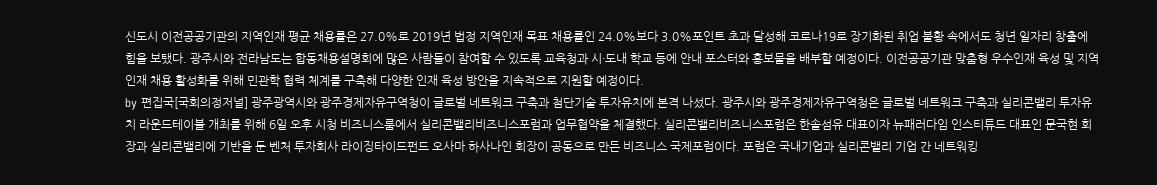신도시 이전공공기관의 지역인재 평균 채용률은 27.0%로 2019년 법정 지역인재 목표 채용률인 24.0%보다 3.0%포인트 초과 달성해 코로나19로 장기화된 취업 불황 속에서도 청년 일자리 창출에 힘을 보탰다. 광주시와 전라남도는 합동채용설명회에 많은 사람들이 참여할 수 있도록 교육청과 시·도내 학교 등에 안내 포스터와 홍보물을 배부할 예정이다. 이전공공기관 맞춤형 우수인재 육성 및 지역인재 채용 활성화를 위해 민관학 협력 체계를 구축해 다양한 인재 육성 방안을 지속적으로 지원할 예정이다.
by 편집국[국회의정저널] 광주광역시와 광주경제자유구역청이 글로벌 네트워크 구축과 첨단기술 투자유치에 본격 나섰다. 광주시와 광주경제자유구역청은 글로벌 네트워크 구축과 실리콘밸리 투자유치 라운드테이블 개최를 위해 6일 오후 시청 비즈니스룸에서 실리콘밸리비즈니스포럼과 업무협약을 체결했다. 실리콘밸리비즈니스포럼은 한솔섬유 대표이자 뉴패러다임 인스티튜드 대표인 문국현 회장과 실리콘밸리에 기반을 둔 벤처 투자회사 라이징타이드펀드 오사마 하사나인 회장이 공동으로 만든 비즈니스 국제포럼이다. 포럼은 국내기업과 실리콘밸리 기업 간 네트워킹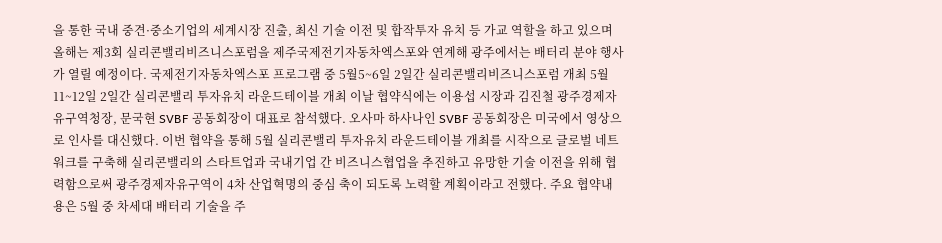을 통한 국내 중견·중소기업의 세계시장 진출, 최신 기술 이전 및 합작투자 유치 등 가교 역할을 하고 있으며 올해는 제3회 실리콘밸리비즈니스포럼을 제주국제전기자동차엑스포와 연계해 광주에서는 배터리 분야 행사가 열릴 예정이다. 국제전기자동차엑스포 프로그램 중 5월5~6일 2일간 실리콘밸리비즈니스포럼 개최 5월11~12일 2일간 실리콘밸리 투자유치 라운드테이블 개최 이날 협약식에는 이용섭 시장과 김진철 광주경제자유구역청장, 문국현 SVBF 공동회장이 대표로 참석했다. 오사마 하사나인 SVBF 공동회장은 미국에서 영상으로 인사를 대신했다. 이번 협약을 통해 5월 실리콘밸리 투자유치 라운드테이블 개최를 시작으로 글로벌 네트워크를 구축해 실리콘밸리의 스타트업과 국내기업 간 비즈니스협업을 추진하고 유망한 기술 이전을 위해 협력함으로써 광주경제자유구역이 4차 산업혁명의 중심 축이 되도록 노력할 계획이라고 전했다. 주요 협약내용은 5월 중 차세대 배터리 기술을 주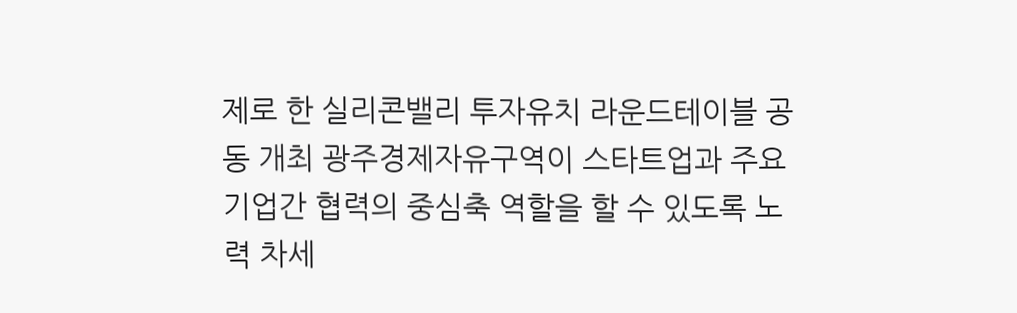제로 한 실리콘밸리 투자유치 라운드테이블 공동 개최 광주경제자유구역이 스타트업과 주요 기업간 협력의 중심축 역할을 할 수 있도록 노력 차세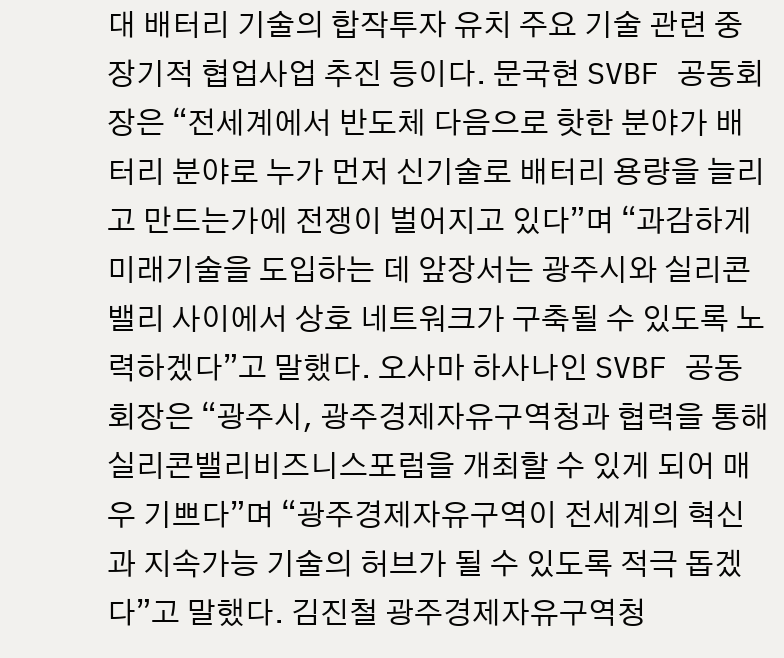대 배터리 기술의 합작투자 유치 주요 기술 관련 중장기적 협업사업 추진 등이다. 문국현 SVBF 공동회장은 “전세계에서 반도체 다음으로 핫한 분야가 배터리 분야로 누가 먼저 신기술로 배터리 용량을 늘리고 만드는가에 전쟁이 벌어지고 있다”며 “과감하게 미래기술을 도입하는 데 앞장서는 광주시와 실리콘밸리 사이에서 상호 네트워크가 구축될 수 있도록 노력하겠다”고 말했다. 오사마 하사나인 SVBF 공동회장은 “광주시, 광주경제자유구역청과 협력을 통해 실리콘밸리비즈니스포럼을 개최할 수 있게 되어 매우 기쁘다”며 “광주경제자유구역이 전세계의 혁신과 지속가능 기술의 허브가 될 수 있도록 적극 돕겠다”고 말했다. 김진철 광주경제자유구역청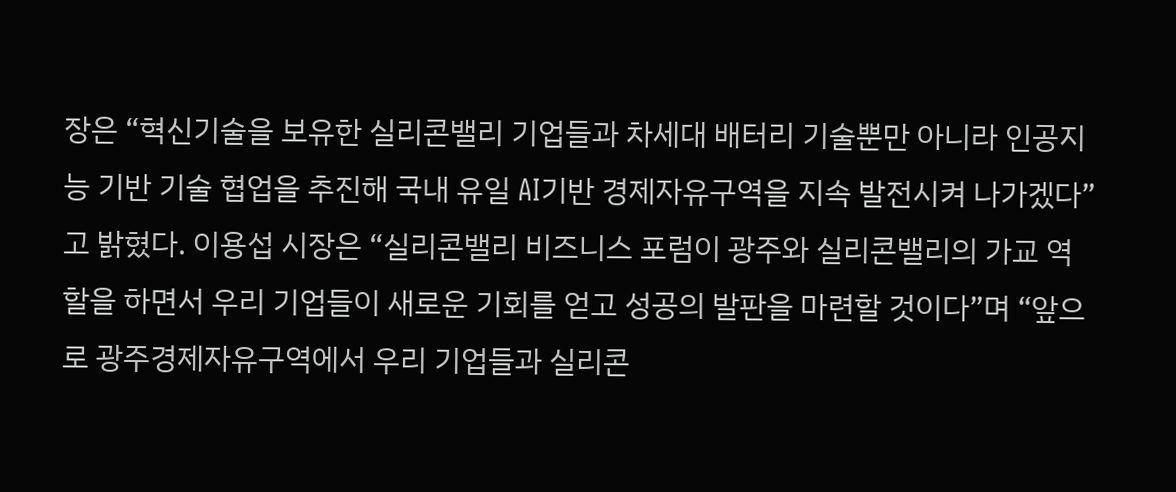장은 “혁신기술을 보유한 실리콘밸리 기업들과 차세대 배터리 기술뿐만 아니라 인공지능 기반 기술 협업을 추진해 국내 유일 AI기반 경제자유구역을 지속 발전시켜 나가겠다”고 밝혔다. 이용섭 시장은 “실리콘밸리 비즈니스 포럼이 광주와 실리콘밸리의 가교 역할을 하면서 우리 기업들이 새로운 기회를 얻고 성공의 발판을 마련할 것이다”며 “앞으로 광주경제자유구역에서 우리 기업들과 실리콘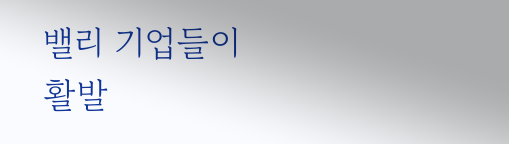밸리 기업들이 활발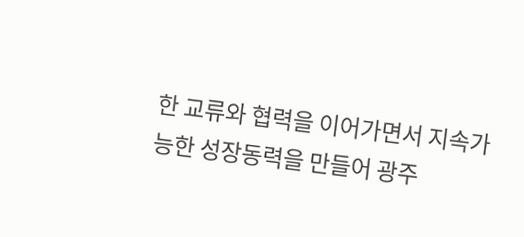한 교류와 협력을 이어가면서 지속가능한 성장동력을 만들어 광주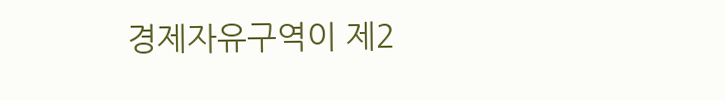경제자유구역이 제2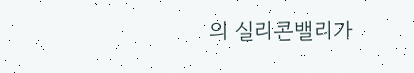의 실리콘밸리가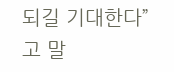되길 기대한다”고 말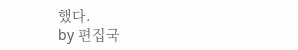했다.
by 편집국